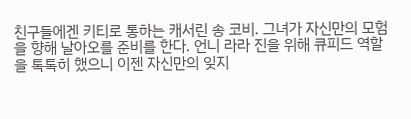친구들에겐 키티로 통하는 캐서린 송 코비. 그녀가 자신만의 모험을 향해 날아오를 준비를 한다. 언니 라라 진을 위해 큐피드 역할을 톡톡히 했으니 이젠 자신만의 잊지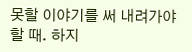못할 이야기를 써 내려가야 할 때. 하지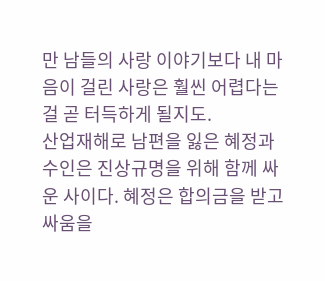만 남들의 사랑 이야기보다 내 마음이 걸린 사랑은 훨씬 어렵다는 걸 곧 터득하게 될지도.
산업재해로 남편을 잃은 혜정과 수인은 진상규명을 위해 함께 싸운 사이다. 혜정은 합의금을 받고 싸움을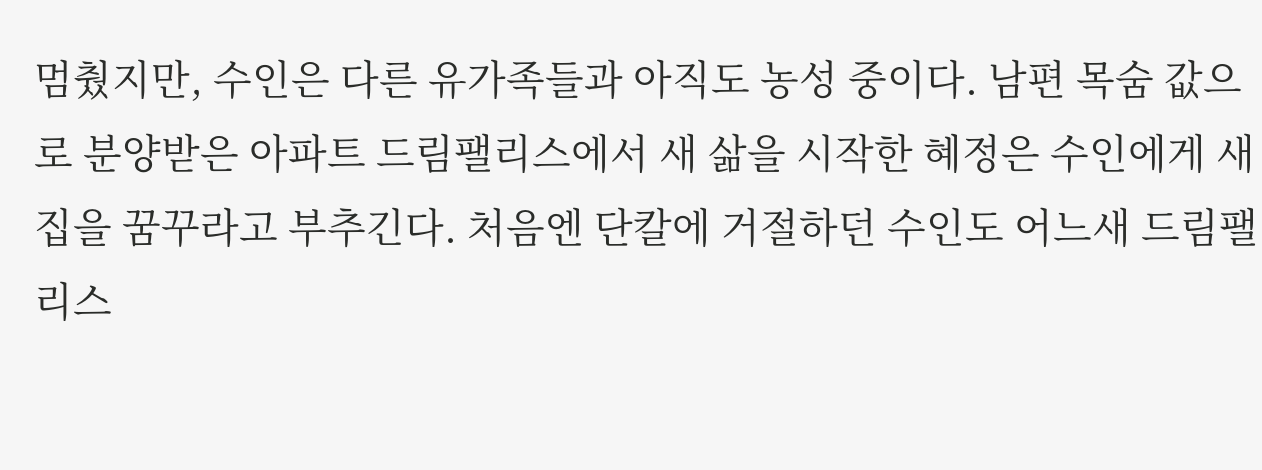멈췄지만, 수인은 다른 유가족들과 아직도 농성 중이다. 남편 목숨 값으로 분양받은 아파트 드림팰리스에서 새 삶을 시작한 혜정은 수인에게 새 집을 꿈꾸라고 부추긴다. 처음엔 단칼에 거절하던 수인도 어느새 드림팰리스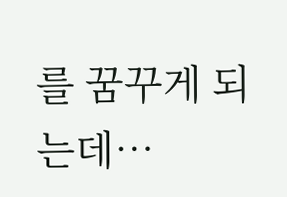를 꿈꾸게 되는데…